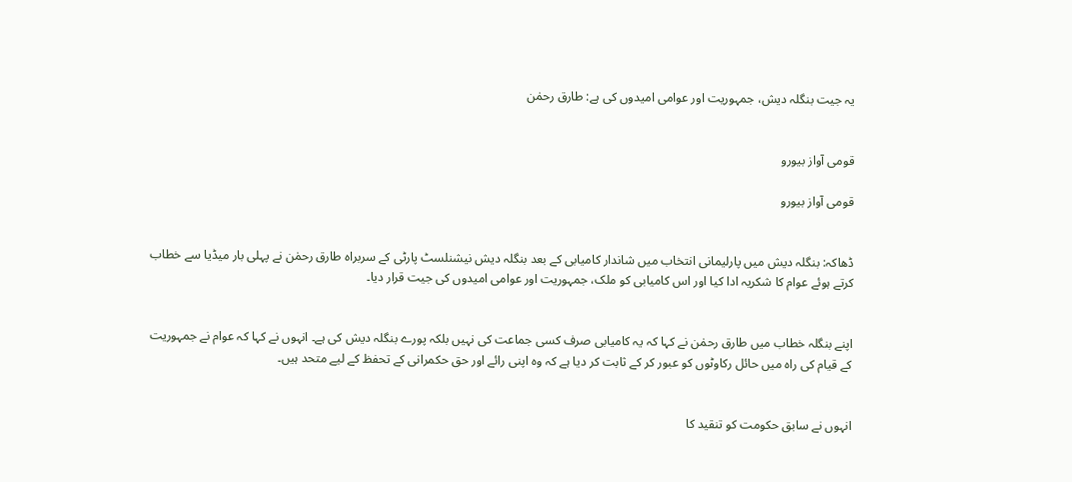یہ جیت بنگلہ دیش، جمہوریت اور عوامی امیدوں کی ہے: طارق رحمٰن


قومی آواز بیورو

قومی آواز بیورو


ڈھاکہ: بنگلہ دیش میں پارلیمانی انتخاب میں شاندار کامیابی کے بعد بنگلہ دیش نیشنلسٹ پارٹی کے سربراہ طارق رحمٰن نے پہلی بار میڈیا سے خطاب کرتے ہوئے عوام کا شکریہ ادا کیا اور اس کامیابی کو ملک، جمہوریت اور عوامی امیدوں کی جیت قرار دیا۔


اپنے بنگلہ خطاب میں طارق رحمٰن نے کہا کہ یہ کامیابی صرف کسی جماعت کی نہیں بلکہ پورے بنگلہ دیش کی ہے۔ انہوں نے کہا کہ عوام نے جمہوریت کے قیام کی راہ میں حائل رکاوٹوں کو عبور کر کے ثابت کر دیا ہے کہ وہ اپنی رائے اور حق حکمرانی کے تحفظ کے لیے متحد ہیں۔


انہوں نے سابق حکومت کو تنقید کا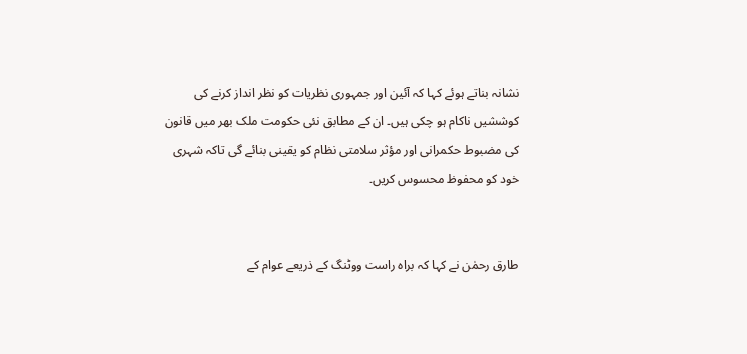نشانہ بناتے ہوئے کہا کہ آئین اور جمہوری نظریات کو نظر انداز کرنے کی کوششیں ناکام ہو چکی ہیں۔ ان کے مطابق نئی حکومت ملک بھر میں قانون کی مضبوط حکمرانی اور مؤثر سلامتی نظام کو یقینی بنائے گی تاکہ شہری خود کو محفوظ محسوس کریں۔


طارق رحمٰن نے کہا کہ براہ راست ووٹنگ کے ذریعے عوام کے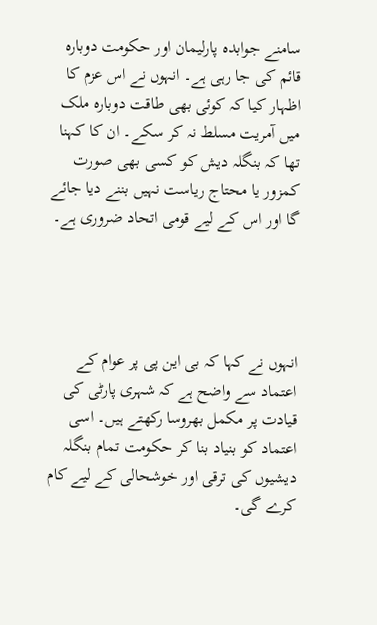سامنے جوابدہ پارلیمان اور حکومت دوبارہ قائم کی جا رہی ہے۔ انہوں نے اس عزم کا اظہار کیا کہ کوئی بھی طاقت دوبارہ ملک میں آمریت مسلط نہ کر سکے۔ ان کا کہنا تھا کہ بنگلہ دیش کو کسی بھی صورت کمزور یا محتاج ریاست نہیں بننے دیا جائے گا اور اس کے لیے قومی اتحاد ضروری ہے۔




انہوں نے کہا کہ بی این پی پر عوام کے اعتماد سے واضح ہے کہ شہری پارٹی کی قیادت پر مکمل بھروسا رکھتے ہیں۔ اسی اعتماد کو بنیاد بنا کر حکومت تمام بنگلہ دیشیوں کی ترقی اور خوشحالی کے لیے کام کرے گی۔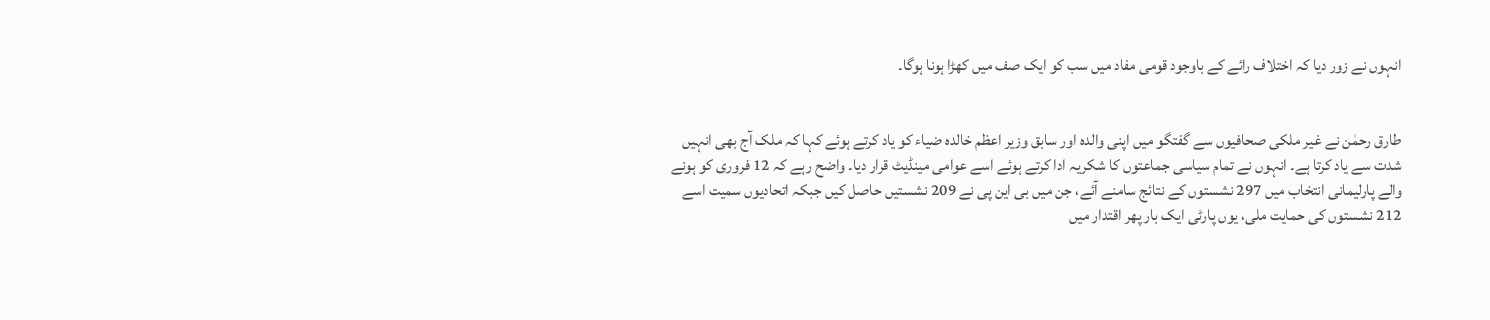انہوں نے زور دیا کہ اختلاف رائے کے باوجود قومی مفاد میں سب کو ایک صف میں کھڑا ہونا ہوگا۔


طارق رحمٰن نے غیر ملکی صحافیوں سے گفتگو میں اپنی والدہ اور سابق وزیر اعظم خالدہ ضیاء کو یاد کرتے ہوئے کہا کہ ملک آج بھی انہیں شدت سے یاد کرتا ہے۔ انہوں نے تمام سیاسی جماعتوں کا شکریہ ادا کرتے ہوئے اسے عوامی مینڈیٹ قرار دیا۔ واضح رہے کہ 12 فروری کو ہونے والے پارلیمانی انتخاب میں 297 نشستوں کے نتائج سامنے آئے، جن میں بی این پی نے 209 نشستیں حاصل کیں جبکہ اتحادیوں سمیت اسے 212 نشستوں کی حمایت ملی، یوں پارٹی ایک بار پھر اقتدار میں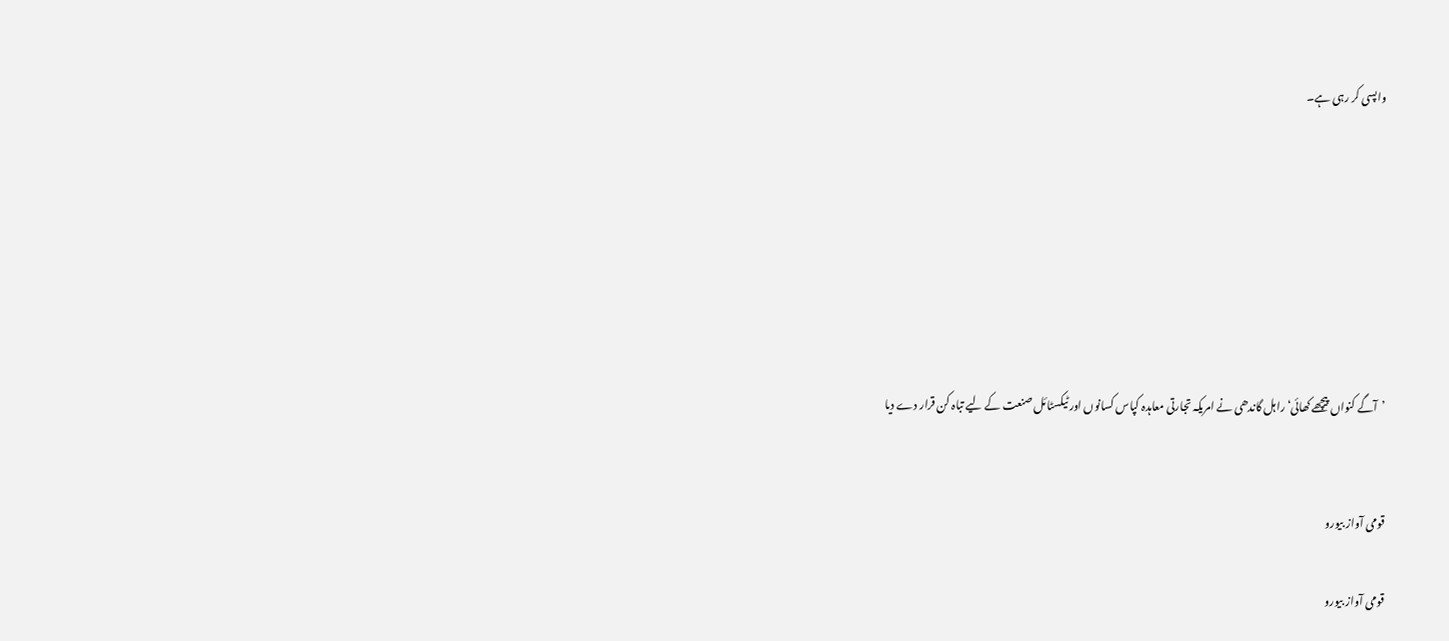واپسی کر رہی ہے۔







’آگے کنواں پیچھے کھائی‘ راہل گاندھی نے امریکہ تجارتی معاہدہ کپاس کسانوں اور ٹیکسٹائل صنعت کے لیے تباہ کن قرار دے دیا


قومی آواز بیورو

قومی آواز بیورو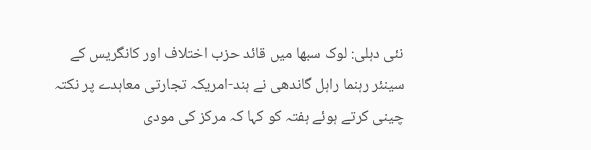نئی دہلی: لوک سبھا میں قائد حزب اختلاف اور کانگریس کے سینئر رہنما راہل گاندھی نے ہند-امریکہ تجارتی معاہدے پر نکتہ چینی کرتے ہوئے ہفتہ کو کہا کہ مرکز کی مودی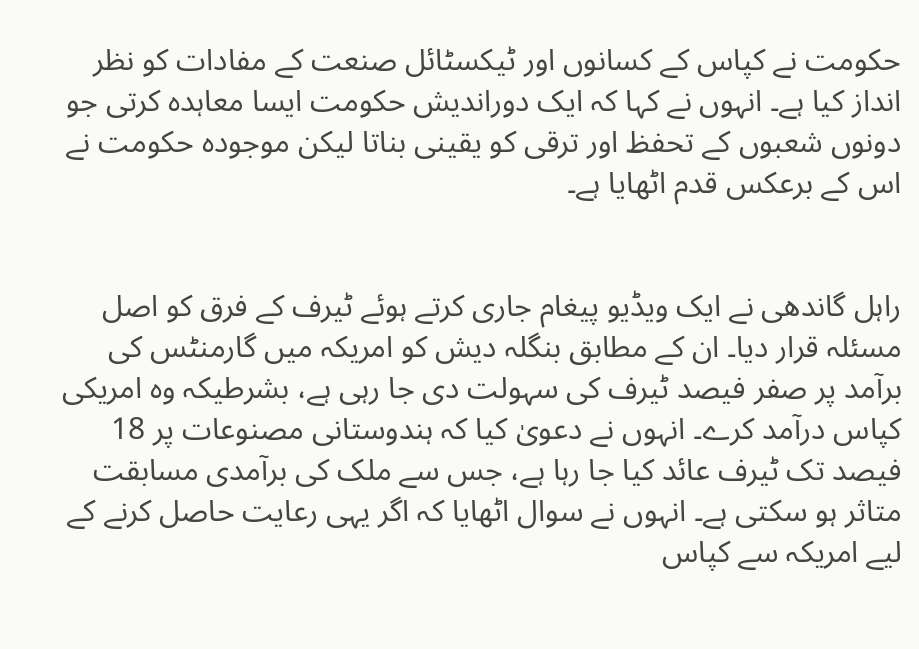حکومت نے کپاس کے کسانوں اور ٹیکسٹائل صنعت کے مفادات کو نظر انداز کیا ہے۔ انہوں نے کہا کہ ایک دوراندیش حکومت ایسا معاہدہ کرتی جو دونوں شعبوں کے تحفظ اور ترقی کو یقینی بناتا لیکن موجودہ حکومت نے اس کے برعکس قدم اٹھایا ہے۔


راہل گاندھی نے ایک ویڈیو پیغام جاری کرتے ہوئے ٹیرف کے فرق کو اصل مسئلہ قرار دیا۔ ان کے مطابق بنگلہ دیش کو امریکہ میں گارمنٹس کی برآمد پر صفر فیصد ٹیرف کی سہولت دی جا رہی ہے، بشرطیکہ وہ امریکی کپاس درآمد کرے۔ انہوں نے دعویٰ کیا کہ ہندوستانی مصنوعات پر 18 فیصد تک ٹیرف عائد کیا جا رہا ہے، جس سے ملک کی برآمدی مسابقت متاثر ہو سکتی ہے۔ انہوں نے سوال اٹھایا کہ اگر یہی رعایت حاصل کرنے کے لیے امریکہ سے کپاس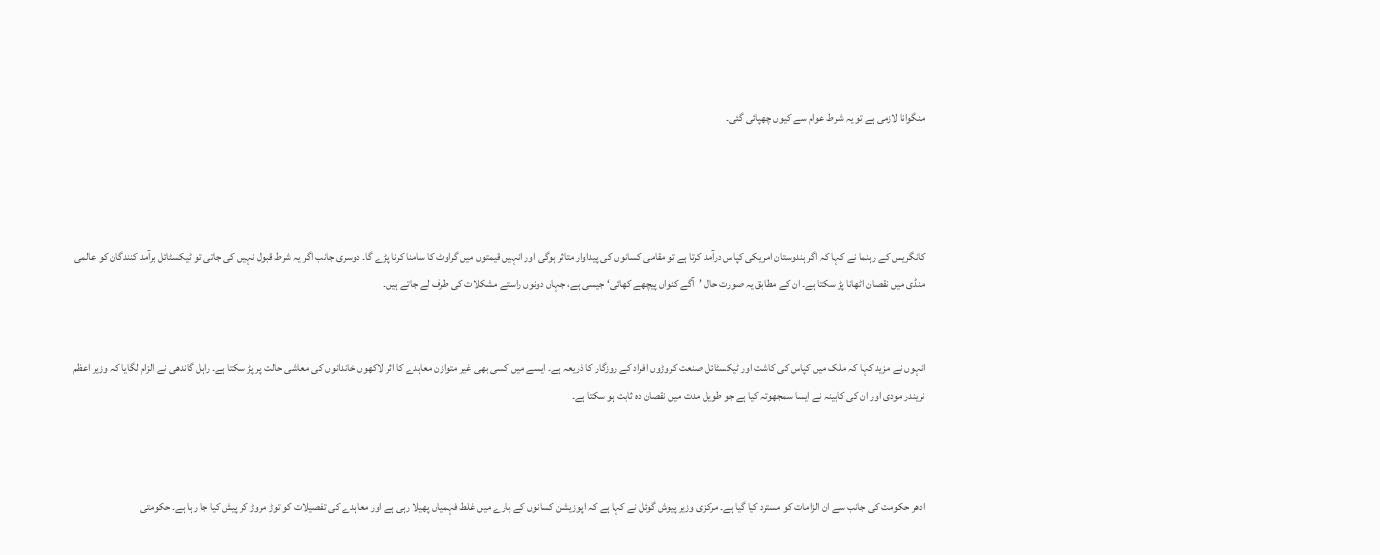منگوانا لازمی ہے تو یہ شرط عوام سے کیوں چھپائی گئی۔




کانگریس کے رہنما نے کہا کہ اگر ہندوستان امریکی کپاس درآمد کرتا ہے تو مقامی کسانوں کی پیداوار متاثر ہوگی اور انہیں قیمتوں میں گراوٹ کا سامنا کرنا پڑے گا۔ دوسری جانب اگر یہ شرط قبول نہیں کی جاتی تو ٹیکسٹائل برآمد کنندگان کو عالمی منڈی میں نقصان اٹھانا پڑ سکتا ہے۔ ان کے مطابق یہ صورت حال ’آگے کنواں پیچھے کھائی‘ جیسی ہے، جہاں دونوں راستے مشکلات کی طرف لے جاتے ہیں۔


انہوں نے مزید کہا کہ ملک میں کپاس کی کاشت اور ٹیکسٹائل صنعت کروڑوں افراد کے روزگار کا ذریعہ ہے۔ ایسے میں کسی بھی غیر متوازن معاہدے کا اثر لاکھوں خاندانوں کی معاشی حالت پر پڑ سکتا ہے۔ راہل گاندھی نے الزام لگایا کہ وزیر اعظم نریندر مودی اور ان کی کابینہ نے ایسا سمجھوتہ کیا ہے جو طویل مدت میں نقصان دہ ثابت ہو سکتا ہے۔



ادھر حکومت کی جانب سے ان الزامات کو مسترد کیا گیا ہے۔ مرکزی وزیر پیوش گوئل نے کہا ہے کہ اپوزیشن کسانوں کے بارے میں غلط فہمیاں پھیلا رہی ہے اور معاہدے کی تفصیلات کو توڑ مروڑ کر پیش کیا جا رہا ہے۔ حکومتی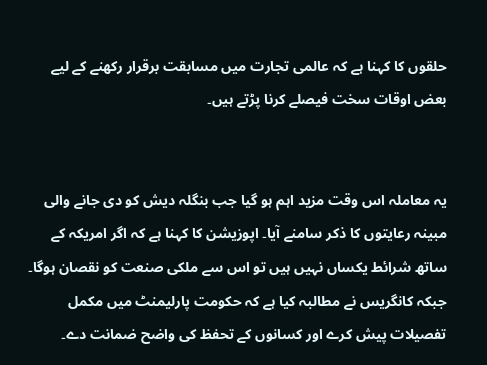حلقوں کا کہنا ہے کہ عالمی تجارت میں مسابقت برقرار رکھنے کے لیے بعض اوقات سخت فیصلے کرنا پڑتے ہیں۔


یہ معاملہ اس وقت مزید اہم ہو گیا جب بنگلہ دیش کو دی جانے والی مبینہ رعایتوں کا ذکر سامنے آیا۔ اپوزیشن کا کہنا ہے کہ اگر امریکہ کے ساتھ شرائط یکساں نہیں ہیں تو اس سے ملکی صنعت کو نقصان ہوگا۔ جبکہ کانگریس نے مطالبہ کیا ہے کہ حکومت پارلیمنٹ میں مکمل تفصیلات پیش کرے اور کسانوں کے تحفظ کی واضح ضمانت دے۔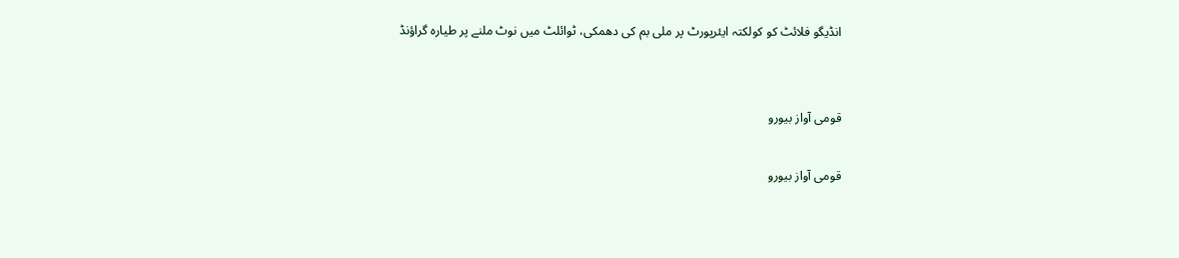انڈیگو فلائٹ کو کولکتہ ایئرپورٹ پر ملی بم کی دھمکی، ٹوائلٹ میں نوٹ ملنے پر طیارہ گراؤنڈ


قومی آواز بیورو

قومی آواز بیورو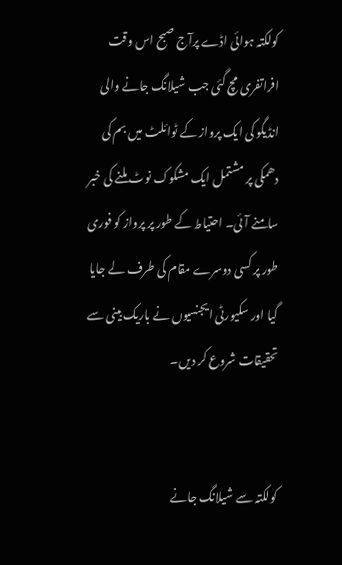کولکتہ ہوائی اڈے پرآج صبح اس وقت افراتفری مچ گئی جب شیلانگ جانے والی انڈیگو کی ایک پرواز کے ٹوائلٹ میں بم کی دھمکی پر مشتمل ایک مشکوک نوٹ ملنے کی خبر سامنے آئی۔ احتیاط کے طور پر پرواز کو فوری طور پر کسی دوسرے مقام کی طرف لے جایا گیا اور سکیورٹی ایجنسیوں نے باریک بینی سے تحقیقات شروع کر دیں۔


کولکتہ سے شیلانگ جانے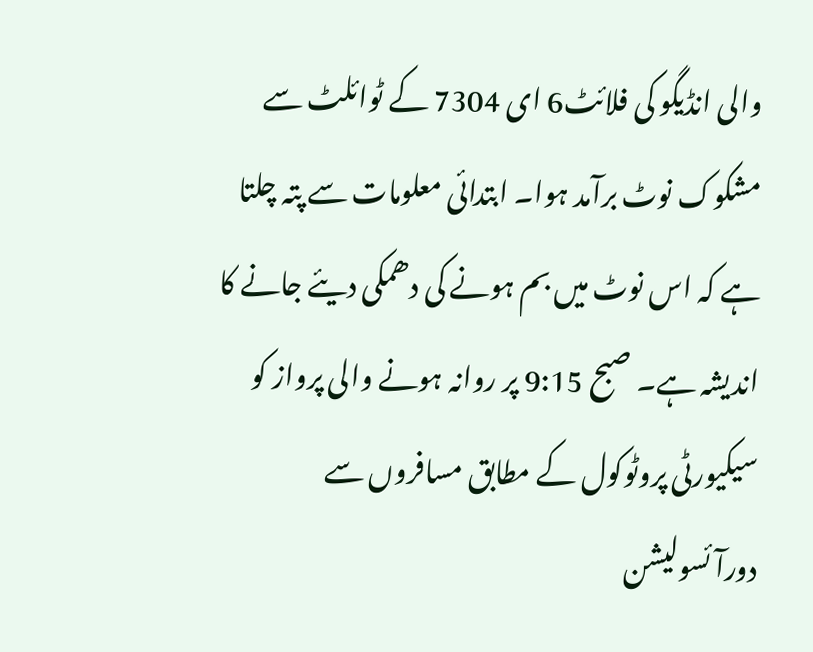والی انڈیگو کی فلائٹ6 ای 7304 کے ٹوائلٹ سے مشکوک نوٹ برآمد ہوا۔ ابتدائی معلومات سے پتہ چلتا ہے کہ اس نوٹ میں بم ہونے کی دھمکی دیئے جانے کا اندیشہ ہے۔ صبح 9:15 پر روانہ ہونے والی پرواز کو سیکیورٹی پروٹوکول کے مطابق مسافروں سے دورآئسولیشن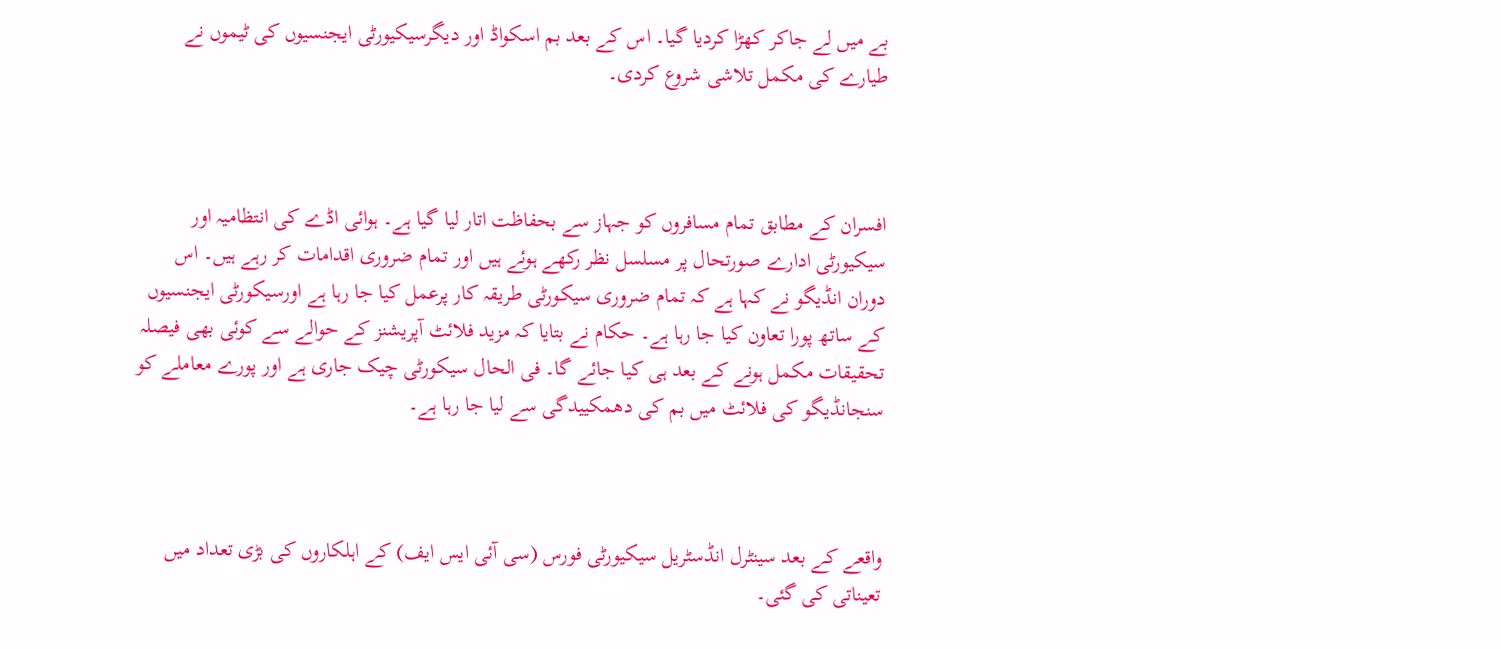بے میں لے جاکر کھڑا کردیا گیا۔ اس کے بعد بم اسکواڈ اور دیگرسیکیورٹی ایجنسیوں کی ٹیموں نے طیارے کی مکمل تلاشی شروع کردی۔



افسران کے مطابق تمام مسافروں کو جہاز سے بحفاظت اتار لیا گیا ہے۔ ہوائی اڈے کی انتظامیہ اور سیکیورٹی ادارے صورتحال پر مسلسل نظر رکھے ہوئے ہیں اور تمام ضروری اقدامات کر رہے ہیں۔ اس دوران انڈیگو نے کہا ہے کہ تمام ضروری سیکورٹی طریقہ کار پرعمل کیا جا رہا ہے اورسیکورٹی ایجنسیوں کے ساتھ پورا تعاون کیا جا رہا ہے۔ حکام نے بتایا کہ مزید فلائٹ آپریشنز کے حوالے سے کوئی بھی فیصلہ تحقیقات مکمل ہونے کے بعد ہی کیا جائے گا۔ فی الحال سیکورٹی چیک جاری ہے اور پورے معاملے کو سنجانڈیگو کی فلائٹ میں بم کی دھمکییدگی سے لیا جا رہا ہے۔



واقعے کے بعد سینٹرل انڈسٹریل سیکیورٹی فورس (سی آئی ایس ایف) کے اہلکاروں کی بڑی تعداد میں تعیناتی کی گئی۔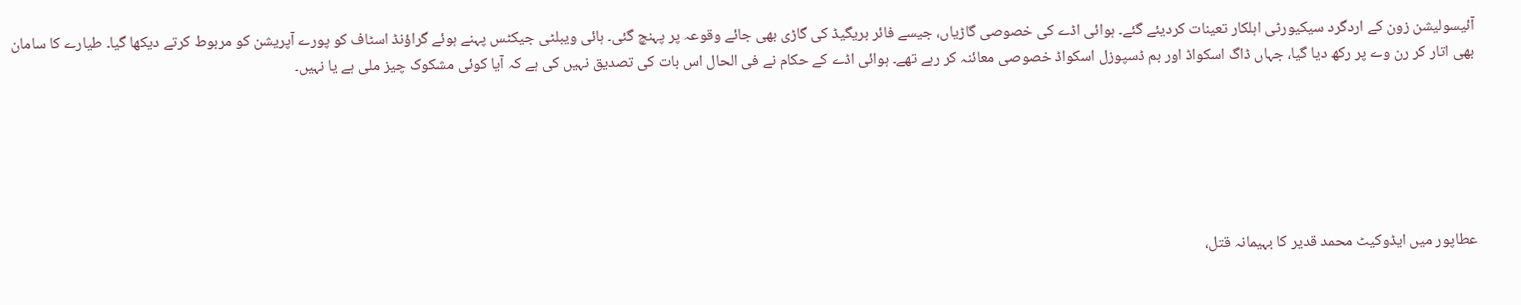آئیسولیشن زون کے اردگرد سیکیورٹی اہلکار تعینات کردیئے گئے۔ ہوائی اڈے کی خصوصی گاڑیاں، جیسے فائر بریگیڈ کی گاڑی بھی جائے وقوعہ پر پہنچ گئی۔ ہائی ویبلٹی جیکٹس پہنے ہوئے گراؤنڈ اسٹاف کو پورے آپریشن کو مربوط کرتے دیکھا گیا۔ طیارے کا سامان بھی اتار کر رن وے پر رکھ دیا گیا، جہاں ڈاگ اسکواڈ اور بم ڈسپوزل اسکواڈ خصوصی معائنہ کر رہے تھے۔ ہوائی اڈے کے حکام نے فی الحال اس بات کی تصدیق نہیں کی ہے کہ آیا کوئی مشکوک چیز ملی ہے یا نہیں۔






عطاپور میں ایڈوکیٹ محمد قدیر کا بہیمانہ قتل،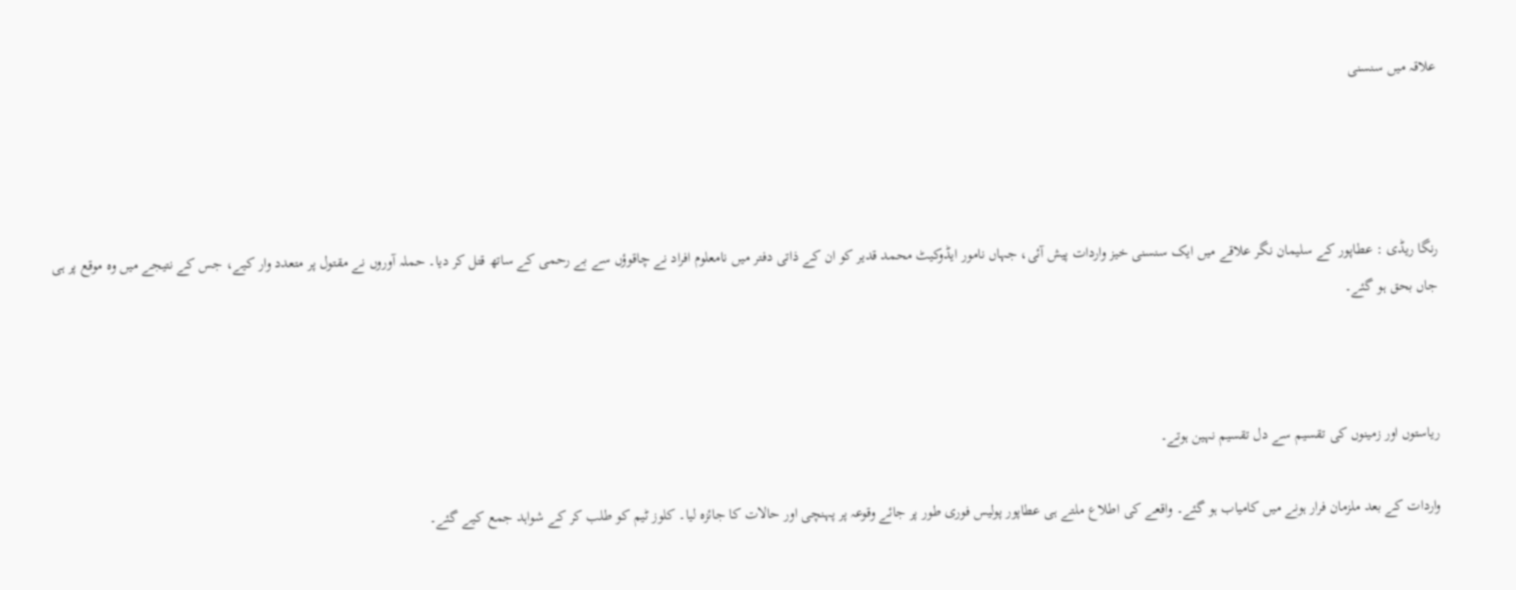علاقہ میں سنسنی




رنگا ریڈی : عطاپور کے سلیمان نگر علاقے میں ایک سنسنی خیز واردات پیش آئی، جہاں نامور ایڈوکیٹ محمد قدیر کو ان کے ذاتی دفتر میں نامعلوم افراد نے چاقوؤں سے بے رحمی کے ساتھ قتل کر دیا۔ حملہ آوروں نے مقتول پر متعدد وار کیے، جس کے نتیجے میں وہ موقع پر ہی جاں بحق ہو گئے۔



ریاستوں اور زمینوں کی تقسیم سے دل تقسیم نہین ہوتے۔

واردات کے بعد ملزمان فرار ہونے میں کامیاب ہو گئے۔ واقعے کی اطلاع ملتے ہی عطاپور پولیس فوری طور پر جائے وقوعہ پر پہنچی اور حالات کا جائزہ لیا۔ کلوز ٹیم کو طلب کر کے شواہد جمع کیے گئے۔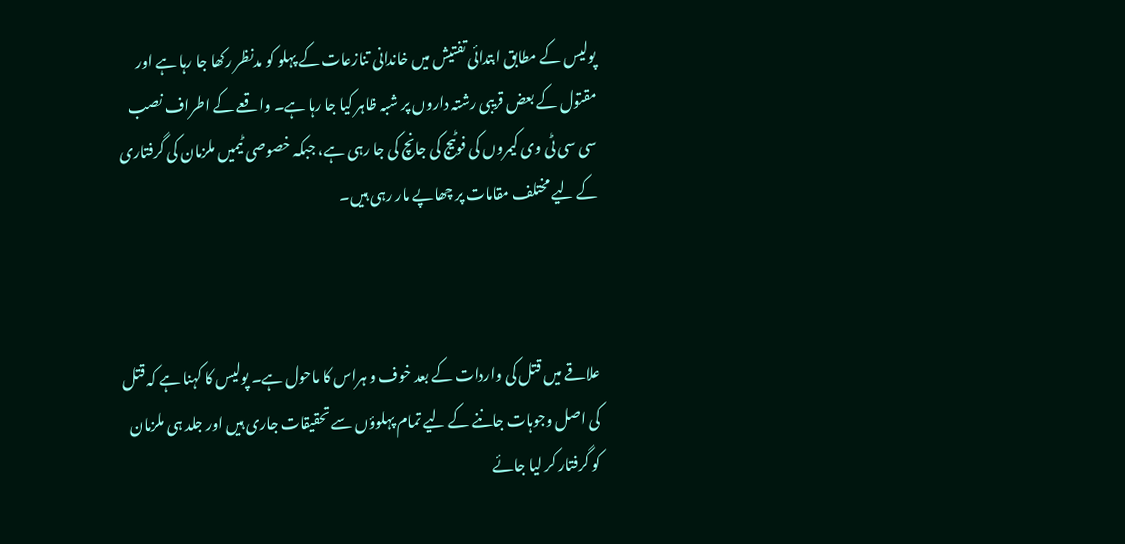پولیس کے مطابق ابتدائی تفتیش میں خاندانی تنازعات کے پہلو کو مدنظر رکھا جا رہا ہے اور مقتول کے بعض قریبی رشتہ داروں پر شبہ ظاہر کیا جا رہا ہے۔ واقعے کے اطراف نصب سی سی ٹی وی کیمروں کی فوٹیج کی جانچ کی جا رہی ہے، جبکہ خصوصی ٹیمیں ملزمان کی گرفتاری کے لیے مختلف مقامات پر چھاپے مار رہی ہیں۔



علاقے میں قتل کی واردات کے بعد خوف و ہراس کا ماحول ہے۔ پولیس کا کہنا ہے کہ قتل کی اصل وجوہات جاننے کے لیے تمام پہلوؤں سے تحقیقات جاری ہیں اور جلد ہی ملزمان کو گرفتار کر لیا جائے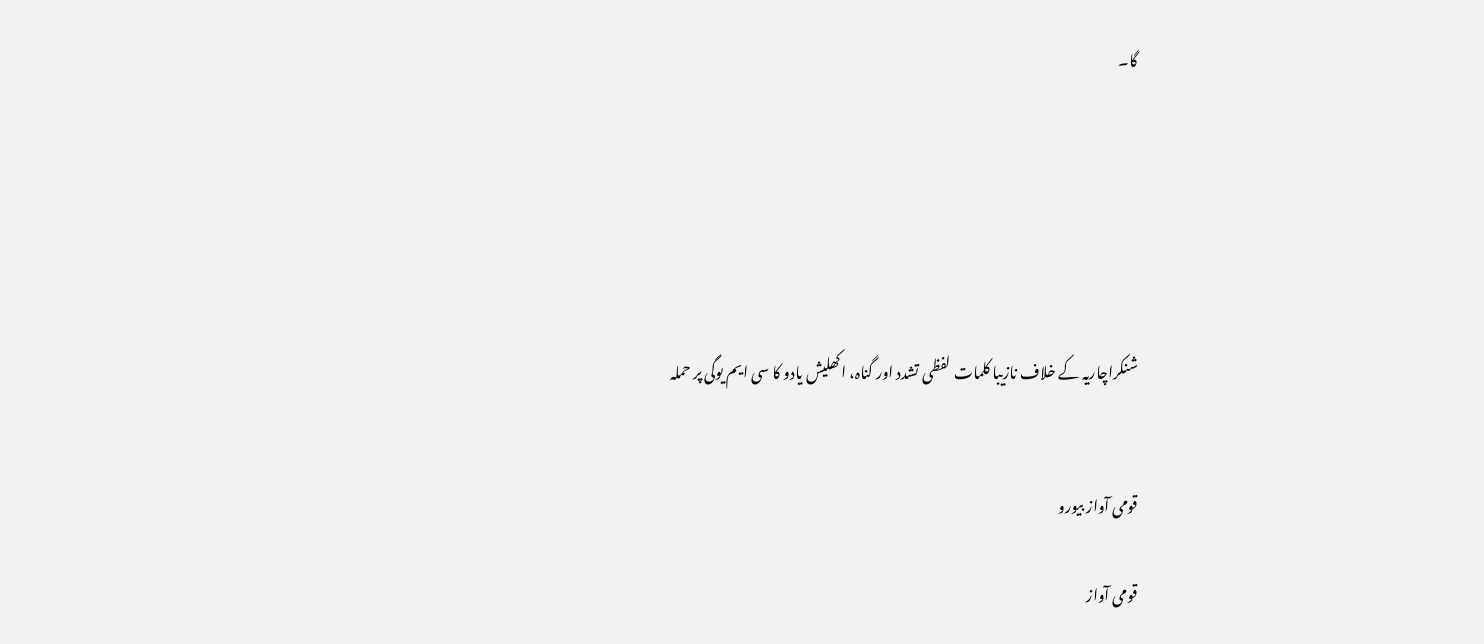گا۔






شنکراچاریہ کے خلاف نازیبا کلمات لفظی تشدد اور گناہ، اکھلیش یادو کا سی ایم یوگی پر حملہ


قومی آواز بیورو

قومی آواز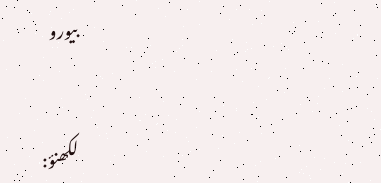بیورو


لکھنؤ: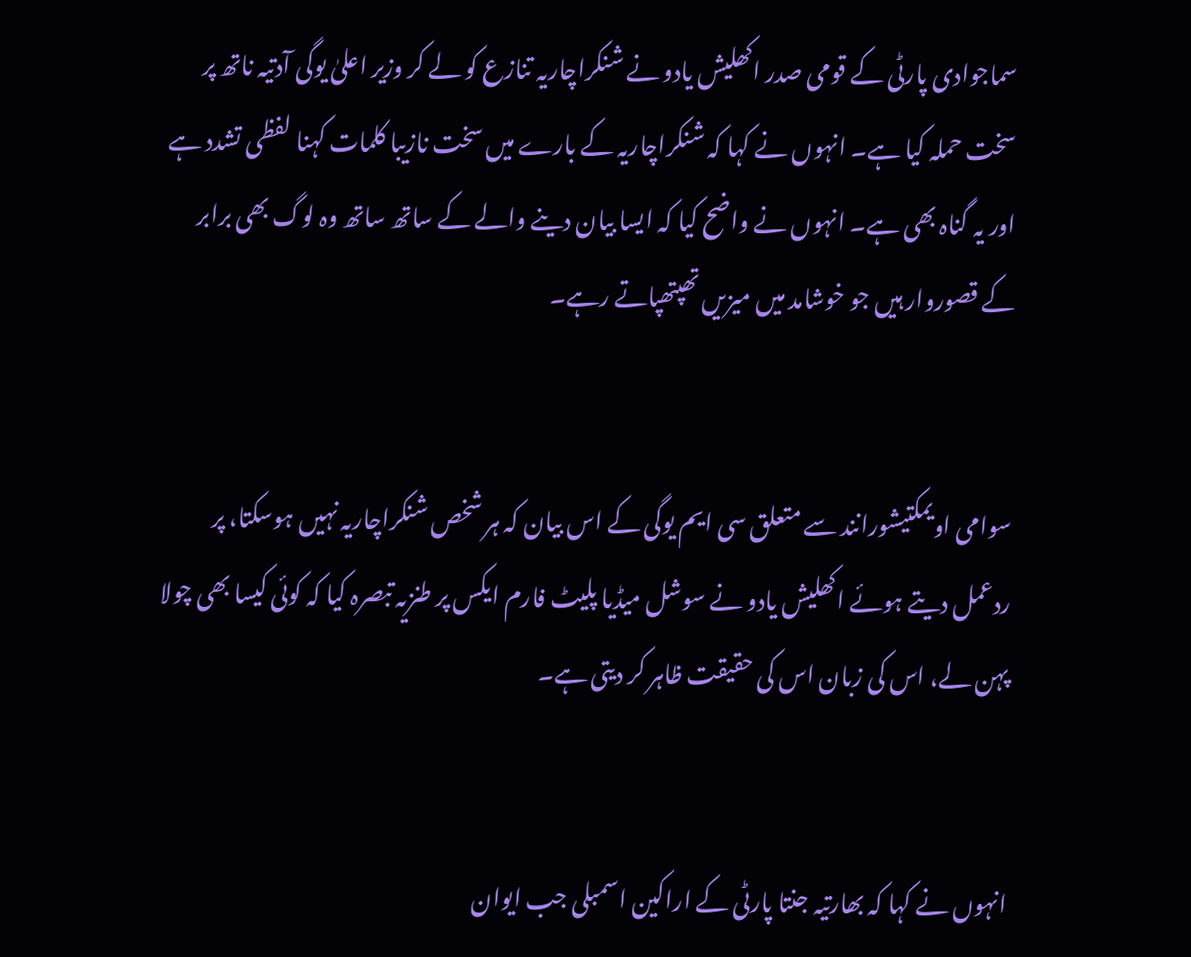سماجوادی پارٹی کے قومی صدر اکھلیش یادو نے شنکراچاریہ تنازع کو لے کر وزیر اعلیٰ یوگی آدتیہ ناتھ پر سخت حملہ کیا ہے۔ انہوں نے کہا کہ شنکراچاریہ کے بارے میں سخت نازیبا کلمات کہنا لفظی تشدد ہے اور یہ گناہ بھی ہے۔ انہوں نے واضح کیا کہ ایسا بیان دینے والے کے ساتھ ساتھ وہ لوگ بھی برابر کے قصوروار ہیں جو خوشامد میں میزیں تھپتھپاتے رہے۔


سوامی اویمکتیشورانند سے متعلق سی ایم یوگی کے اس بیان کہ ہر شخص شنکراچاریہ نہیں ہوسکتا، پر ردعمل دیتے ہوئے اکھلیش یادو نے سوشل میڈیا پلیٹ فارم ایکس پر طنزیہ تبصرہ کیا کہ کوئی کیسا بھی چولا پہن لے، اس کی زبان اس کی حقیقت ظاہر کر دیتی ہے۔


انہوں نے کہا کہ بھارتیہ جنتا پارٹی کے اراکین اسمبلی جب ایوان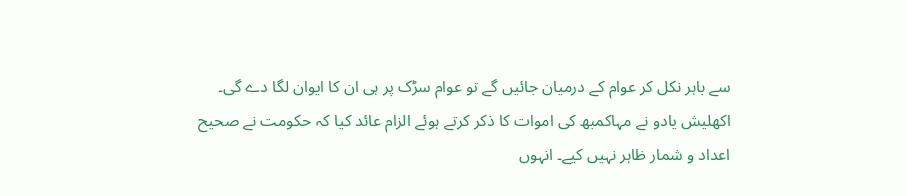سے باہر نکل کر عوام کے درمیان جائیں گے تو عوام سڑک پر ہی ان کا ایوان لگا دے گی۔ اکھلیش یادو نے مہاکمبھ کی اموات کا ذکر کرتے ہوئے الزام عائد کیا کہ حکومت نے صحیح اعداد و شمار ظاہر نہیں کیے۔ انہوں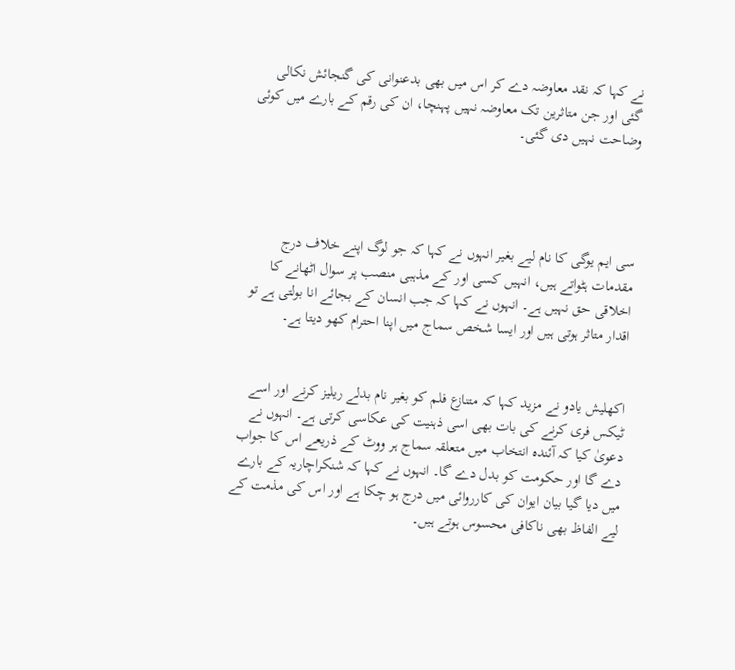نے کہا کہ نقد معاوضہ دے کر اس میں بھی بدعنوانی کی گنجائش نکالی گئی اور جن متاثرین تک معاوضہ نہیں پہنچا، ان کی رقم کے بارے میں کوئی وضاحت نہیں دی گئی۔




سی ایم یوگی کا نام لیے بغیر انہوں نے کہا کہ جو لوگ اپنے خلاف درج مقدمات ہٹواتے ہیں، انہیں کسی اور کے مذہبی منصب پر سوال اٹھانے کا اخلاقی حق نہیں ہے۔ انہوں نے کہا کہ جب انسان کے بجائے انا بولتی ہے تو اقدار متاثر ہوتی ہیں اور ایسا شخص سماج میں اپنا احترام کھو دیتا ہے۔


اکھلیش یادو نے مزید کہا کہ متنازع فلم کو بغیر نام بدلے ریلیز کرنے اور اسے ٹیکس فری کرنے کی بات بھی اسی ذہنیت کی عکاسی کرتی ہے۔ انہوں نے دعویٰ کیا کہ آئندہ انتخاب میں متعلقہ سماج ہر ووٹ کے ذریعے اس کا جواب دے گا اور حکومت کو بدل دے گا۔ انہوں نے کہا کہ شنکراچاریہ کے بارے میں دیا گیا بیان ایوان کی کارروائی میں درج ہو چکا ہے اور اس کی مذمت کے لیے الفاظ بھی ناکافی محسوس ہوتے ہیں۔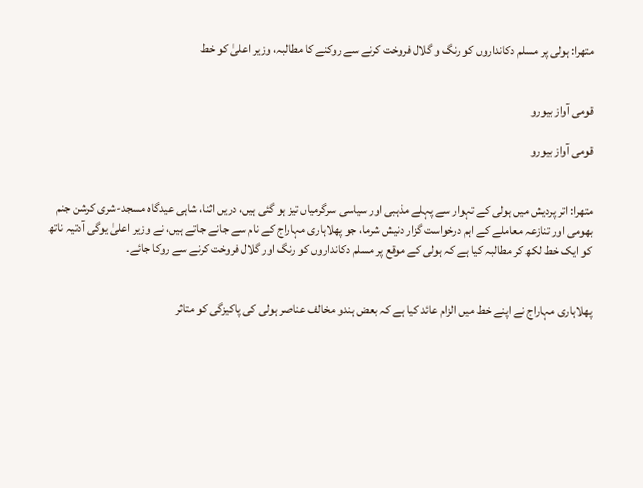متھرا: ہولی پر مسلم دکانداروں کو رنگ و گلال فروخت کرنے سے روکنے کا مطالبہ، وزیر اعلیٰ کو خط


قومی آواز بیورو

قومی آواز بیورو


متھرا: اتر پردیش میں ہولی کے تہوار سے پہلے مذہبی اور سیاسی سرگرمیاں تیز ہو گئی ہیں، دریں اثنا، شاہی عیدگاہ مسجد-شری کرشن جنم بھومی اور تنازعہ معاملے کے اہم درخواست گزار دنیش شرما، جو پھلاہاری مہاراج کے نام سے جانے جاتے ہیں، نے وزیر اعلیٰ یوگی آدتیہ ناتھ کو ایک خط لکھ کر مطالبہ کیا ہے کہ ہولی کے موقع پر مسلم دکانداروں کو رنگ اور گلال فروخت کرنے سے روکا جائے۔


پھلاہاری مہاراج نے اپنے خط میں الزام عائد کیا ہے کہ بعض ہندو مخالف عناصر ہولی کی پاکیزگی کو متاثر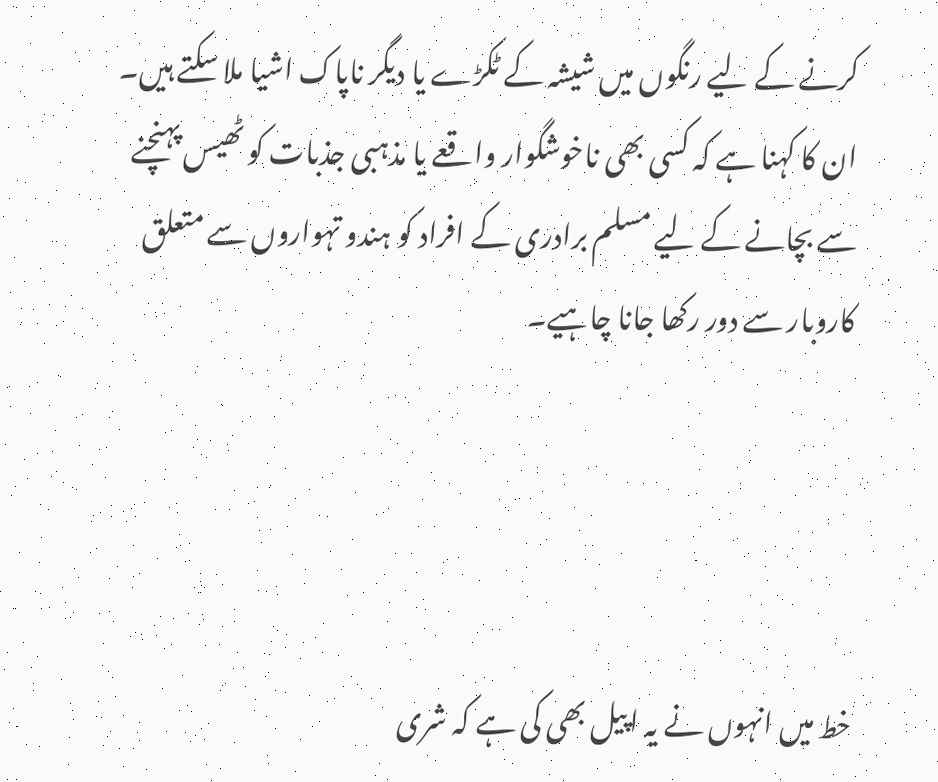کرنے کے لیے رنگوں میں شیشہ کے ٹکڑے یا دیگر ناپاک اشیا ملا سکتے ہیں۔ ان کا کہنا ہے کہ کسی بھی ناخوشگوار واقعے یا مذہبی جذبات کو ٹھیس پہنچنے سے بچانے کے لیے مسلم برادری کے افراد کو ہندو تہواروں سے متعلق کاروبار سے دور رکھا جانا چاہیے۔




خط میں انہوں نے یہ اپیل بھی کی ہے کہ شری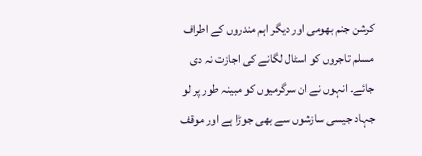کرشن جنم بھومی اور دیگر اہم مندروں کے اطراف مسلم تاجروں کو اسٹال لگانے کی اجازت نہ دی جائے۔ انہوں نے ان سرگرمیوں کو مبینہ طور پر لو جہاد جیسی سازشوں سے بھی جوڑا ہے اور موقف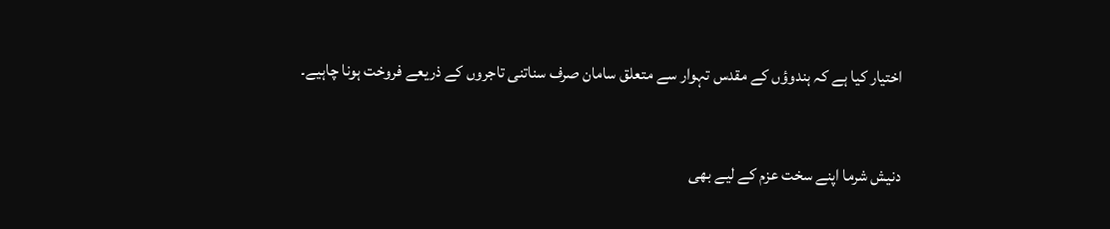اختیار کیا ہے کہ ہندوؤں کے مقدس تہوار سے متعلق سامان صرف سناتنی تاجروں کے ذریعے فروخت ہونا چاہیے۔


دنیش شرما اپنے سخت عزم کے لیے بھی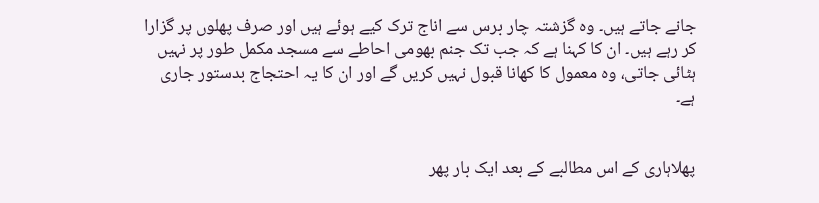جانے جاتے ہیں۔ وہ گزشتہ چار برس سے اناج ترک کیے ہوئے ہیں اور صرف پھلوں پر گزارا کر رہے ہیں۔ ان کا کہنا ہے کہ جب تک جنم بھومی احاطے سے مسجد مکمل طور پر نہیں ہٹائی جاتی، وہ معمول کا کھانا قبول نہیں کریں گے اور ان کا یہ احتجاج بدستور جاری ہے۔


پھلاہاری کے اس مطالبے کے بعد ایک بار پھر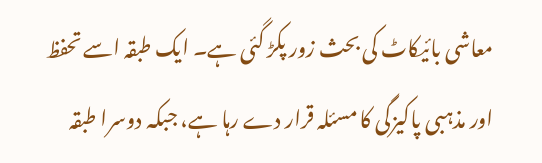معاشی بائیکاٹ کی بحث زور پکڑ گئی ہے۔ ایک طبقہ اسے تحفظ اور مذہبی پاکیزگی کا مسئلہ قرار دے رہا ہے، جبکہ دوسرا طبقہ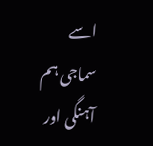اسے سماجی ہم آہنگی اور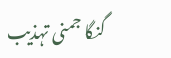گنگا جمنی تہذیب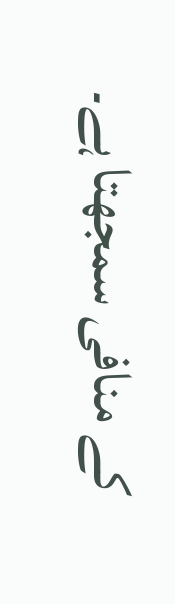کے منافی سمجھتا ہے۔